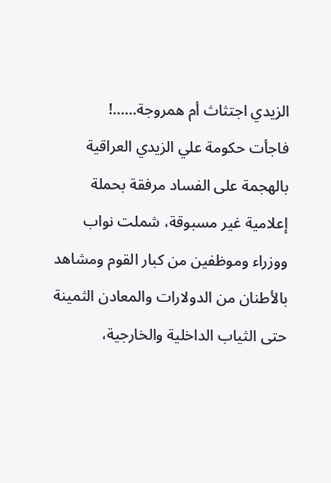الزيدي اجتثاث أم همروجة……!
فاجأت حكومة علي الزيدي العراقية بالهجمة على الفساد مرفقة بحملة إعلامية غير مسبوقة، شملت نواب ووزراء وموظفين من كبار القوم ومشاهد بالأطنان من الدولارات والمعادن الثمينة حتى الثياب الداخلية والخارجية،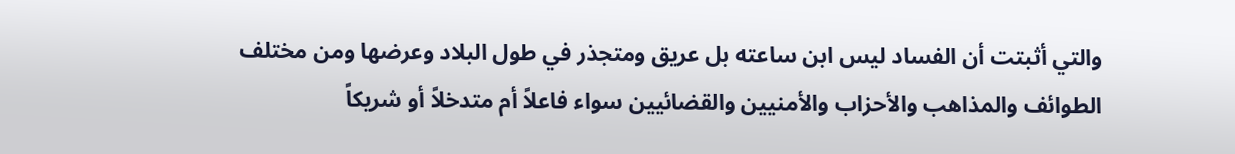والتي أثبتت أن الفساد ليس ابن ساعته بل عريق ومتجذر في طول البلاد وعرضها ومن مختلف الطوائف والمذاهب والأحزاب والأمنيين والقضائيين سواء فاعلاً أم متدخلاً أو شريكاً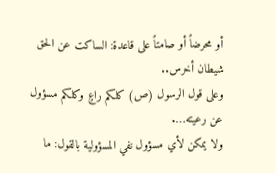أو محرضاً أو صامتاً على قاعدة: الساكت عن الحق شيطان أخرس..
وعلى قول الرسول (ص) كلكم راعٍ وكلكم مسؤول عن رعيته….
ولا يمكن لأي مسؤول نفي المسؤولية بالقول: ما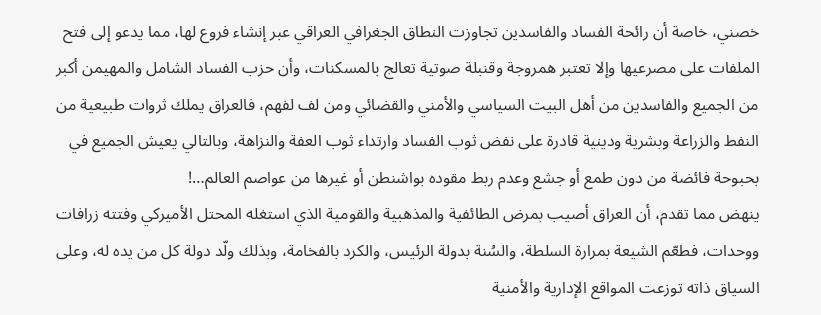خصني، خاصة أن رائحة الفساد والفاسدين تجاوزت النطاق الجغرافي العراقي عبر إنشاء فروع لها، مما يدعو إلى فتح الملفات على مصرعيها وإلا تعتبر همروجة وقنبلة صوتية تعالج بالمسكنات، وأن حزب الفساد الشامل والمهيمن أكبر من الجميع والفاسدين من أهل البيت السياسي والأمني والقضائي ومن لف لفهم، فالعراق يملك ثروات طبيعية من النفط والزراعة وبشرية ودينية قادرة على نفض ثوب الفساد وارتداء ثوب العفة والنزاهة، وبالتالي يعيش الجميع في بحبوحة فائضة من دون طمع أو جشع وعدم ربط مقوده بواشنطن أو غيرها من عواصم العالم…!
ينهض مما تقدم، أن العراق أصيب بمرض الطائفية والمذهبية والقومية الذي استغله المحتل الأميركي وفتته زرافات ووحدات، فطعّم الشيعة بمرارة السلطة، والسُنة بدولة الرئيس، والكرد بالفخامة، وبذلك ولّد دولة كل من يده له، وعلى السياق ذاته توزعت المواقع الإدارية والأمنية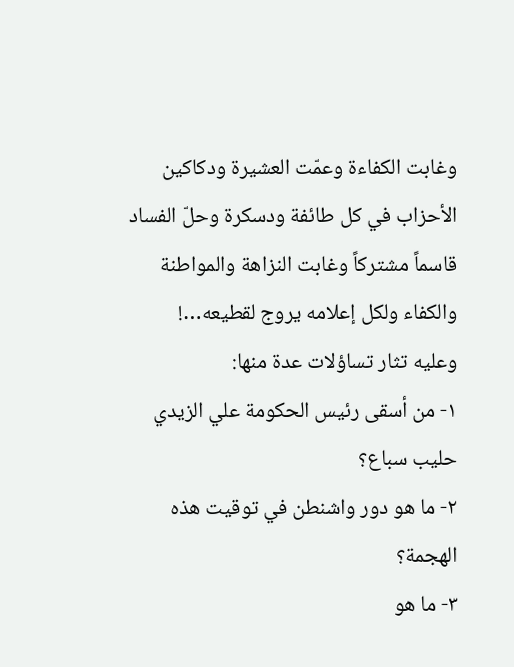وغابت الكفاءة وعمّت العشيرة ودكاكين الأحزاب في كل طائفة ودسكرة وحلّ الفساد قاسماً مشتركاً وغابت النزاهة والمواطنة والكفاء ولكل إعلامه يروج لقطيعه…!
وعليه تثار تساؤلات عدة منها:
١- من أسقى رئيس الحكومة علي الزيدي حليب سباع؟
٢- ما هو دور واشنطن في توقيت هذه الهجمة؟
٣- ما هو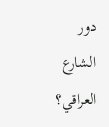دور الشارع العراقي؟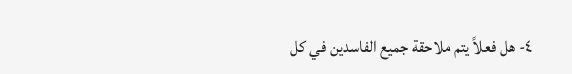٤- هل فعلاً يتم ملاحقة جميع الفاسدين في كل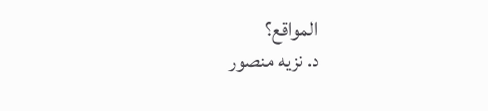المواقع؟
د. نزيه منصور